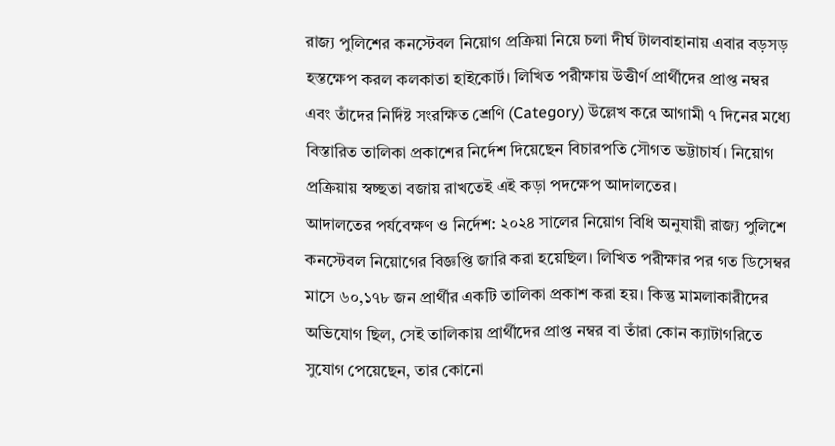রাজ্য পুলিশের কনস্টেবল নিয়োগ প্রক্রিয়া নিয়ে চলা দীর্ঘ টালবাহানায় এবার বড়সড় হস্তক্ষেপ করল কলকাতা হাইকোর্ট। লিখিত পরীক্ষায় উত্তীর্ণ প্রার্থীদের প্রাপ্ত নম্বর এবং তাঁদের নির্দিষ্ট সংরক্ষিত শ্রেণি (Category) উল্লেখ করে আগামী ৭ দিনের মধ্যে বিস্তারিত তালিকা প্রকাশের নির্দেশ দিয়েছেন বিচারপতি সৌগত ভট্টাচার্য। নিয়োগ প্রক্রিয়ায় স্বচ্ছতা বজায় রাখতেই এই কড়া পদক্ষেপ আদালতের।
আদালতের পর্যবেক্ষণ ও নির্দেশ: ২০২৪ সালের নিয়োগ বিধি অনুযায়ী রাজ্য পুলিশে কনস্টেবল নিয়োগের বিজ্ঞপ্তি জারি করা হয়েছিল। লিখিত পরীক্ষার পর গত ডিসেম্বর মাসে ৬০,১৭৮ জন প্রার্থীর একটি তালিকা প্রকাশ করা হয়। কিন্তু মামলাকারীদের অভিযোগ ছিল, সেই তালিকায় প্রার্থীদের প্রাপ্ত নম্বর বা তাঁরা কোন ক্যাটাগরিতে সুযোগ পেয়েছেন, তার কোনো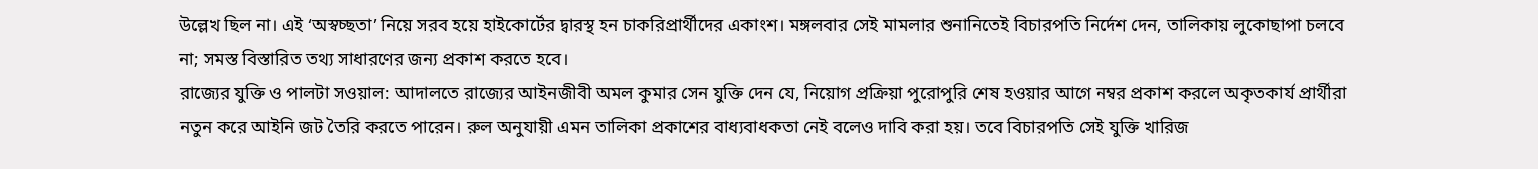উল্লেখ ছিল না। এই ‘অস্বচ্ছতা’ নিয়ে সরব হয়ে হাইকোর্টের দ্বারস্থ হন চাকরিপ্রার্থীদের একাংশ। মঙ্গলবার সেই মামলার শুনানিতেই বিচারপতি নির্দেশ দেন, তালিকায় লুকোছাপা চলবে না; সমস্ত বিস্তারিত তথ্য সাধারণের জন্য প্রকাশ করতে হবে।
রাজ্যের যুক্তি ও পালটা সওয়াল: আদালতে রাজ্যের আইনজীবী অমল কুমার সেন যুক্তি দেন যে, নিয়োগ প্রক্রিয়া পুরোপুরি শেষ হওয়ার আগে নম্বর প্রকাশ করলে অকৃতকার্য প্রার্থীরা নতুন করে আইনি জট তৈরি করতে পারেন। রুল অনুযায়ী এমন তালিকা প্রকাশের বাধ্যবাধকতা নেই বলেও দাবি করা হয়। তবে বিচারপতি সেই যুক্তি খারিজ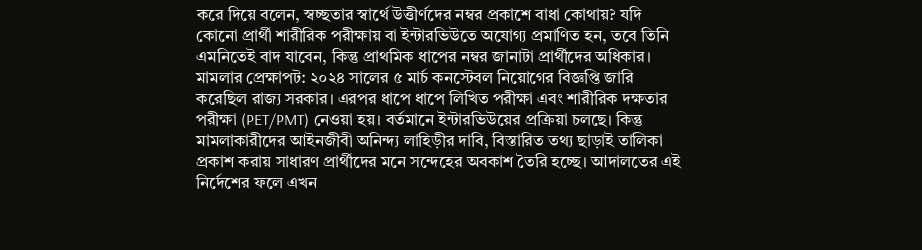করে দিয়ে বলেন, স্বচ্ছতার স্বার্থে উত্তীর্ণদের নম্বর প্রকাশে বাধা কোথায়? যদি কোনো প্রার্থী শারীরিক পরীক্ষায় বা ইন্টারভিউতে অযোগ্য প্রমাণিত হন, তবে তিনি এমনিতেই বাদ যাবেন, কিন্তু প্রাথমিক ধাপের নম্বর জানাটা প্রার্থীদের অধিকার।
মামলার প্রেক্ষাপট: ২০২৪ সালের ৫ মার্চ কনস্টেবল নিয়োগের বিজ্ঞপ্তি জারি করেছিল রাজ্য সরকার। এরপর ধাপে ধাপে লিখিত পরীক্ষা এবং শারীরিক দক্ষতার পরীক্ষা (PET/PMT) নেওয়া হয়। বর্তমানে ইন্টারভিউয়ের প্রক্রিয়া চলছে। কিন্তু মামলাকারীদের আইনজীবী অনিন্দ্য লাহিড়ীর দাবি, বিস্তারিত তথ্য ছাড়াই তালিকা প্রকাশ করায় সাধারণ প্রার্থীদের মনে সন্দেহের অবকাশ তৈরি হচ্ছে। আদালতের এই নির্দেশের ফলে এখন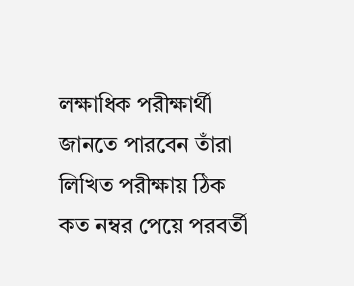লক্ষাধিক পরীক্ষার্থী জানতে পারবেন তাঁরা লিখিত পরীক্ষায় ঠিক কত নম্বর পেয়ে পরবর্তী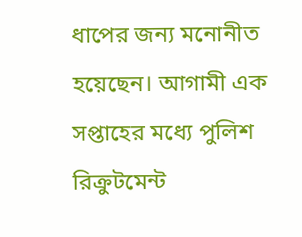ধাপের জন্য মনোনীত হয়েছেন। আগামী এক সপ্তাহের মধ্যে পুলিশ রিক্রুটমেন্ট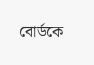বোর্ডকে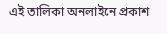এই তালিকা অনলাইনে প্রকাশ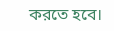করতে হবে।